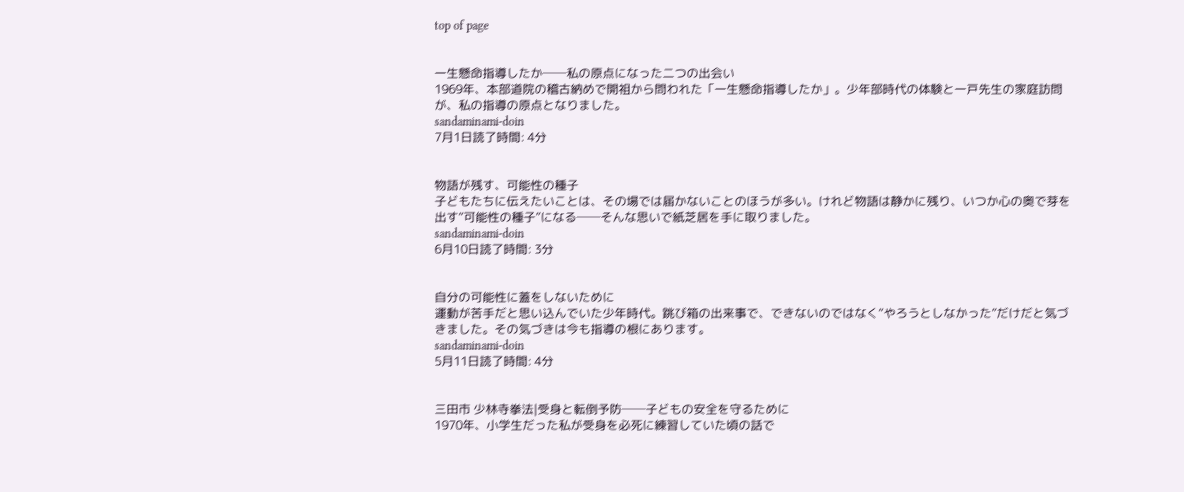top of page


一生懸命指導したか──私の原点になった二つの出会い
1969年、本部道院の稽古納めで開祖から問われた「一生懸命指導したか」。少年部時代の体験と一戸先生の家庭訪問が、私の指導の原点となりました。
sandaminami-doin
7月1日読了時間: 4分


物語が残す、可能性の種子
子どもたちに伝えたいことは、その場では届かないことのほうが多い。けれど物語は静かに残り、いつか心の奥で芽を出す“可能性の種子”になる──そんな思いで紙芝居を手に取りました。
sandaminami-doin
6月10日読了時間: 3分


自分の可能性に蓋をしないために
運動が苦手だと思い込んでいた少年時代。跳び箱の出来事で、できないのではなく“やろうとしなかった”だけだと気づきました。その気づきは今も指導の根にあります。
sandaminami-doin
5月11日読了時間: 4分


三田市 少林寺拳法|受身と転倒予防──子どもの安全を守るために
1970年、小学生だった私が受身を必死に練習していた頃の話で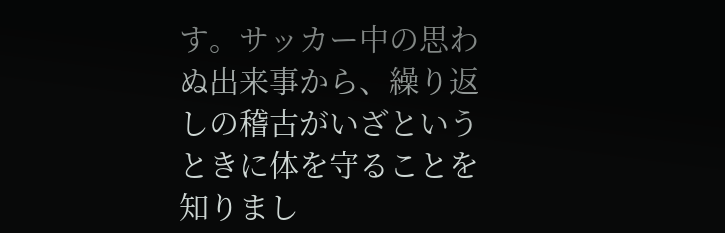す。サッカー中の思わぬ出来事から、繰り返しの稽古がいざというときに体を守ることを知りまし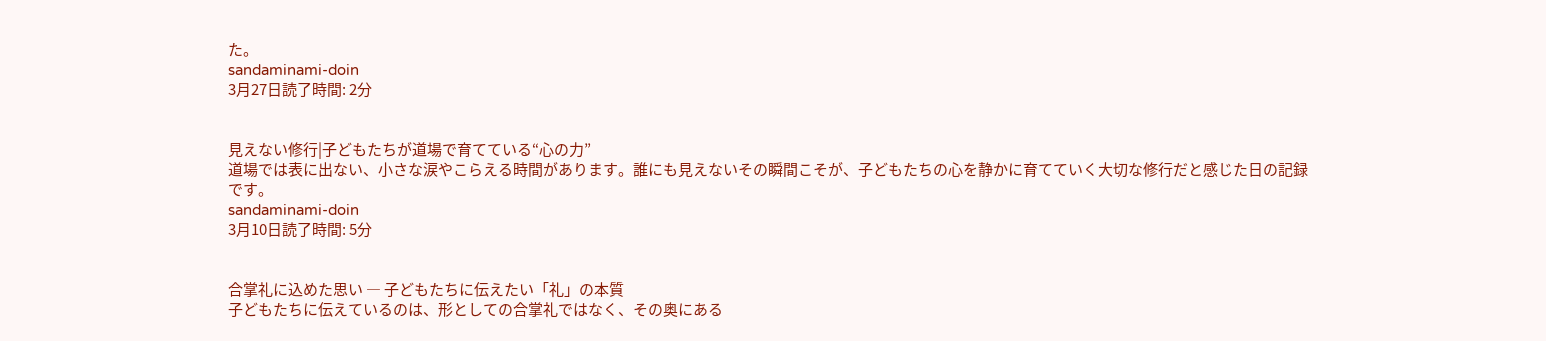た。
sandaminami-doin
3月27日読了時間: 2分


見えない修行|子どもたちが道場で育てている“心の力”
道場では表に出ない、小さな涙やこらえる時間があります。誰にも見えないその瞬間こそが、子どもたちの心を静かに育てていく大切な修行だと感じた日の記録です。
sandaminami-doin
3月10日読了時間: 5分


合掌礼に込めた思い ― 子どもたちに伝えたい「礼」の本質
子どもたちに伝えているのは、形としての合掌礼ではなく、その奥にある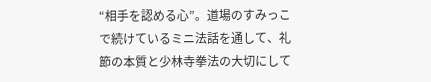“相手を認める心”。道場のすみっこで続けているミニ法話を通して、礼節の本質と少林寺拳法の大切にして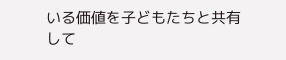いる価値を子どもたちと共有して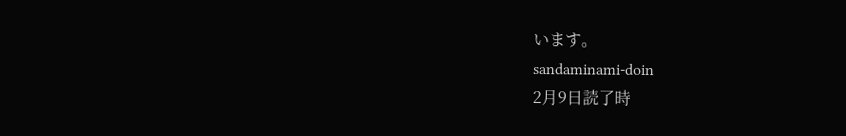います。
sandaminami-doin
2月9日読了時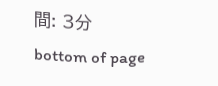間: 3分
bottom of page